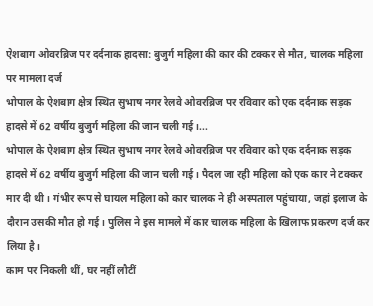ऐशबाग ओवरब्रिज पर दर्दनाक हादसा: बुजुर्ग महिला की कार की टक्कर से मौत, चालक महिला पर मामला दर्ज
भोपाल के ऐशबाग क्षेत्र स्थित सुभाष नगर रेलवे ओवरब्रिज पर रविवार को एक दर्दनाक सड़क हादसे में 62 वर्षीय बुजुर्ग महिला की जान चली गई।...
भोपाल के ऐशबाग क्षेत्र स्थित सुभाष नगर रेलवे ओवरब्रिज पर रविवार को एक दर्दनाक सड़क हादसे में 62 वर्षीय बुजुर्ग महिला की जान चली गई। पैदल जा रही महिला को एक कार ने टक्कर मार दी थी। गंभीर रूप से घायल महिला को कार चालक ने ही अस्पताल पहुंचाया, जहां इलाज के दौरान उसकी मौत हो गई। पुलिस ने इस मामले में कार चालक महिला के खिलाफ प्रकरण दर्ज कर लिया है।
काम पर निकली थीं, घर नहीं लौटीं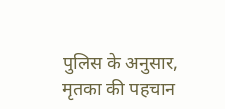पुलिस के अनुसार, मृतका की पहचान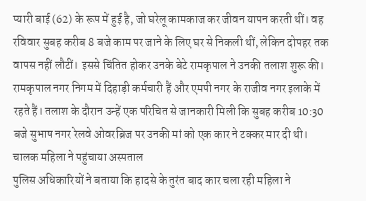प्यारी बाई (62) के रूप में हुई है, जो घरेलू कामकाज कर जीवन यापन करती थीं। वह रविवार सुबह करीब 8 बजे काम पर जाने के लिए घर से निकली थीं, लेकिन दोपहर तक वापस नहीं लौटीं। इससे चिंतित होकर उनके बेटे रामकृपाल ने उनकी तलाश शुरू की।
रामकृपाल नगर निगम में दिहाड़ी कर्मचारी हैं और एमपी नगर के राजीव नगर इलाके में रहते हैं। तलाश के दौरान उन्हें एक परिचित से जानकारी मिली कि सुबह करीब 10:30 बजे सुभाष नगर रेलवे ओवरब्रिज पर उनकी मां को एक कार ने टक्कर मार दी थी।
चालक महिला ने पहुंचाया अस्पताल
पुलिस अधिकारियों ने बताया कि हादसे के तुरंत बाद कार चला रही महिला ने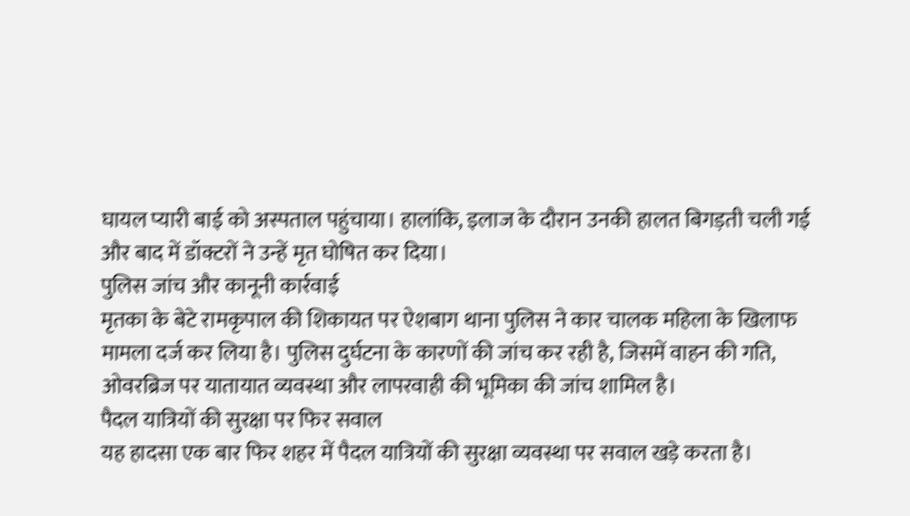घायल प्यारी बाई को अस्पताल पहुंचाया। हालांकि, इलाज के दौरान उनकी हालत बिगड़ती चली गई और बाद में डॉक्टरों ने उन्हें मृत घोषित कर दिया।
पुलिस जांच और कानूनी कार्रवाई
मृतका के बेटे रामकृपाल की शिकायत पर ऐशबाग थाना पुलिस ने कार चालक महिला के खिलाफ मामला दर्ज कर लिया है। पुलिस दुर्घटना के कारणों की जांच कर रही है, जिसमें वाहन की गति, ओवरब्रिज पर यातायात व्यवस्था और लापरवाही की भूमिका की जांच शामिल है।
पैदल यात्रियों की सुरक्षा पर फिर सवाल
यह हादसा एक बार फिर शहर में पैदल यात्रियों की सुरक्षा व्यवस्था पर सवाल खड़े करता है।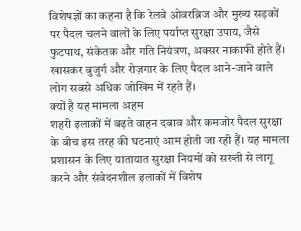विशेषज्ञों का कहना है कि रेलवे ओवरब्रिज और मुख्य सड़कों पर पैदल चलने वालों के लिए पर्याप्त सुरक्षा उपाय, जैसे फुटपाथ, संकेतक और गति नियंत्रण, अक्सर नाकाफी होते हैं। खासकर बुजुर्ग और रोज़गार के लिए पैदल आने-जाने वाले लोग सबसे अधिक जोखिम में रहते हैं।
क्यों है यह मामला अहम
शहरी इलाकों में बढ़ते वाहन दबाव और कमजोर पैदल सुरक्षा के बीच इस तरह की घटनाएं आम होती जा रही हैं। यह मामला प्रशासन के लिए यातायात सुरक्षा नियमों को सख्ती से लागू करने और संवेदनशील इलाकों में विशेष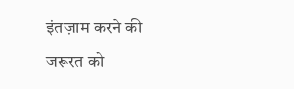इंतज़ाम करने की जरूरत को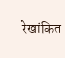रेखांकित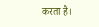करता है।